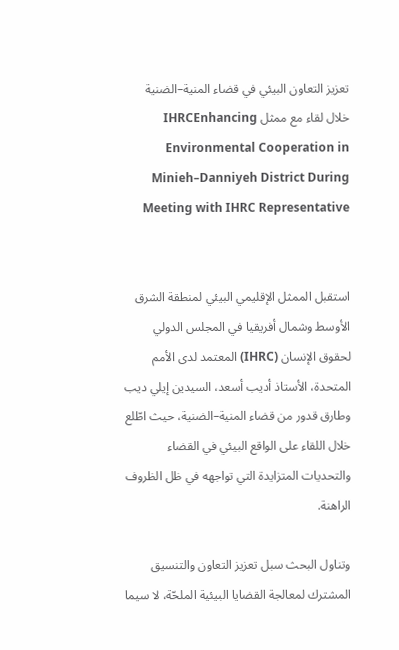تعزيز التعاون البيئي في قضاء المنية–الضنية خلال لقاء مع ممثل IHRCEnhancing Environmental Cooperation in Minieh–Danniyeh District During Meeting with IHRC Representative


استقبل الممثل الإقليمي البيئي لمنطقة الشرق الأوسط وشمال أفريقيا في المجلس الدولي لحقوق الإنسان (IHRC) المعتمد لدى الأمم المتحدة، الأستاذ أديب أسعد، السيدين إيلي ديب وطارق قدور من قضاء المنية–الضنية، حيث اطّلع خلال اللقاء على الواقع البيئي في القضاء والتحديات المتزايدة التي تواجهه في ظل الظروف الراهنة.

وتناول البحث سبل تعزيز التعاون والتنسيق المشترك لمعالجة القضايا البيئية الملحّة، لا سيما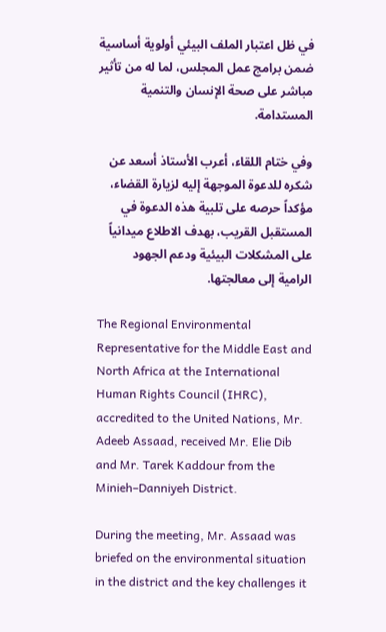في ظل اعتبار الملف البيئي أولوية أساسية ضمن برامج عمل المجلس، لما له من تأثير مباشر على صحة الإنسان والتنمية المستدامة.

وفي ختام اللقاء، أعرب الأستاذ أسعد عن شكره للدعوة الموجهة إليه لزيارة القضاء، مؤكداً حرصه على تلبية هذه الدعوة في المستقبل القريب، بهدف الاطلاع ميدانياً على المشكلات البيئية ودعم الجهود الرامية إلى معالجتها.

The Regional Environmental Representative for the Middle East and North Africa at the International Human Rights Council (IHRC), accredited to the United Nations, Mr. Adeeb Assaad, received Mr. Elie Dib and Mr. Tarek Kaddour from the Minieh–Danniyeh District.

During the meeting, Mr. Assaad was briefed on the environmental situation in the district and the key challenges it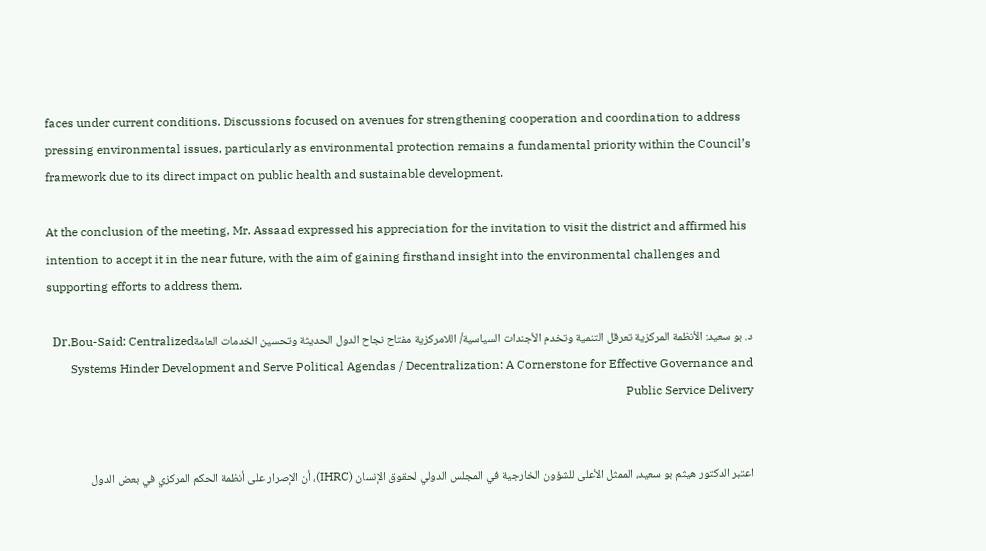faces under current conditions. Discussions focused on avenues for strengthening cooperation and coordination to address pressing environmental issues, particularly as environmental protection remains a fundamental priority within the Council’s framework due to its direct impact on public health and sustainable development.

At the conclusion of the meeting, Mr. Assaad expressed his appreciation for the invitation to visit the district and affirmed his intention to accept it in the near future, with the aim of gaining firsthand insight into the environmental challenges and supporting efforts to address them.

د. بو سعيد: الأنظمة المركزية تعرقل التنمية وتخدم الأجندات السياسية/ اللامركزية مفتاح نجاح الدول الحديثة وتحسين الخدمات العامةDr.Bou-Said: Centralized Systems Hinder Development and Serve Political Agendas / Decentralization: A Cornerstone for Effective Governance and Public Service Delivery


اعتبر الدكتور هيثم بو سعيد، الممثل الأعلى للشؤون الخارجية في المجلس الدولي لحقوق الإنسان (IHRC)، أن الإصرار على أنظمة الحكم المركزي في بعض الدول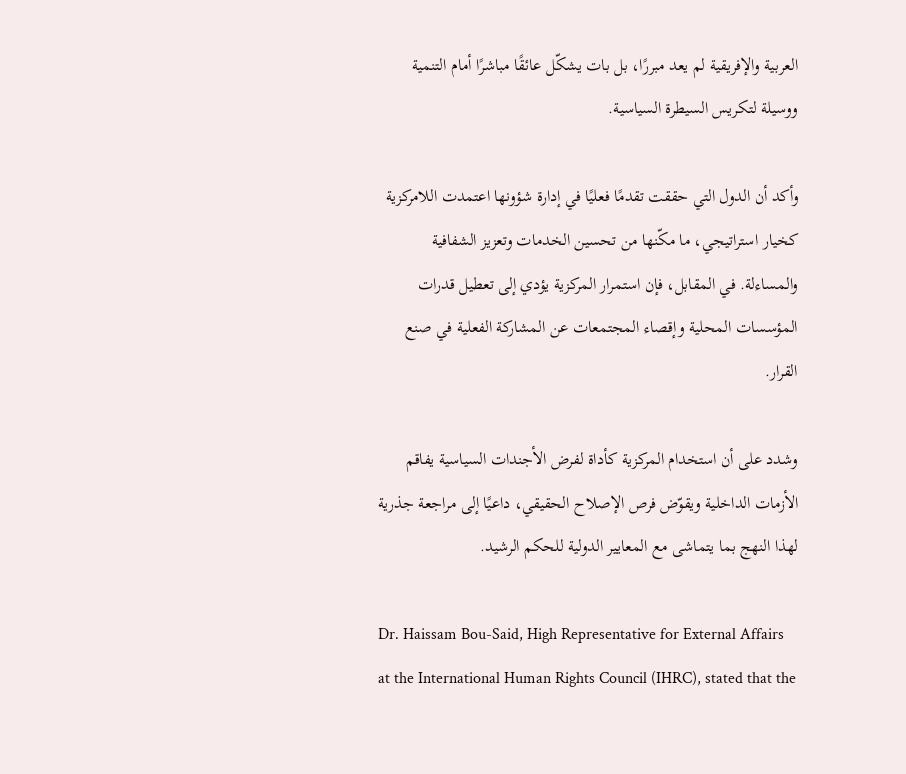العربية والإفريقية لم يعد مبررًا، بل بات يشكّل عائقًا مباشرًا أمام التنمية ووسيلة لتكريس السيطرة السياسية.

وأكد أن الدول التي حققت تقدمًا فعليًا في إدارة شؤونها اعتمدت اللامركزية كخيار استراتيجي، ما مكّنها من تحسين الخدمات وتعزيز الشفافية والمساءلة. في المقابل، فإن استمرار المركزية يؤدي إلى تعطيل قدرات المؤسسات المحلية وإقصاء المجتمعات عن المشاركة الفعلية في صنع القرار.

وشدد على أن استخدام المركزية كأداة لفرض الأجندات السياسية يفاقم الأزمات الداخلية ويقوّض فرص الإصلاح الحقيقي، داعيًا إلى مراجعة جذرية لهذا النهج بما يتماشى مع المعايير الدولية للحكم الرشيد.

Dr. Haissam Bou-Said, High Representative for External Affairs at the International Human Rights Council (IHRC), stated that the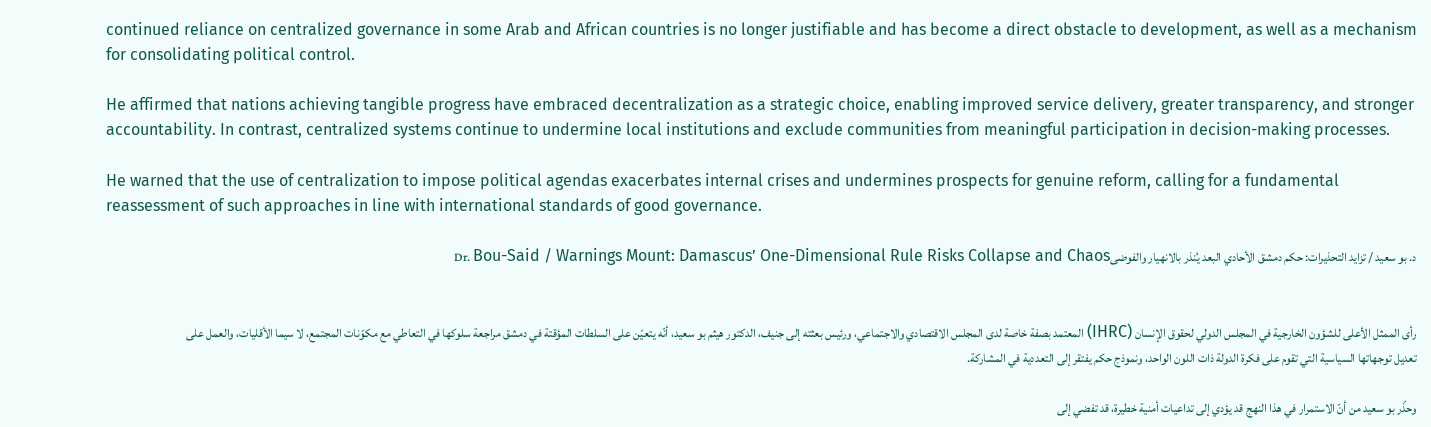continued reliance on centralized governance in some Arab and African countries is no longer justifiable and has become a direct obstacle to development, as well as a mechanism for consolidating political control.

He affirmed that nations achieving tangible progress have embraced decentralization as a strategic choice, enabling improved service delivery, greater transparency, and stronger accountability. In contrast, centralized systems continue to undermine local institutions and exclude communities from meaningful participation in decision-making processes.

He warned that the use of centralization to impose political agendas exacerbates internal crises and undermines prospects for genuine reform, calling for a fundamental reassessment of such approaches in line with international standards of good governance.

د. بو سعيد / تزايد التحذيرات: حكم دمشق الأحادي البعد يُنذر بالانهيار والفوضىDr. Bou-Said / Warnings Mount: Damascus’ One-Dimensional Rule Risks Collapse and Chaos


رأى الممثل الأعلى للشؤون الخارجية في المجلس الدولي لحقوق الإنسان (IHRC) المعتمد بصفة خاصة لدى المجلس الاقتصادي والاجتماعي، ورئيس بعثته إلى جنيف، الدكتور هيثم بو سعيد، أنّه يتعيّن على السلطات المؤقتة في دمشق مراجعة سلوكها في التعاطي مع مكوّنات المجتمع، لا سيما الأقليات، والعمل على تعديل توجهاتها السياسية التي تقوم على فكرة الدولة ذات اللون الواحد، ونموذج حكم يفتقر إلى التعددية في المشاركة.

وحذّر بو سعيد من أنّ الاستمرار في هذا النهج قد يؤدي إلى تداعيات أمنية خطيرة، قد تفضي إلى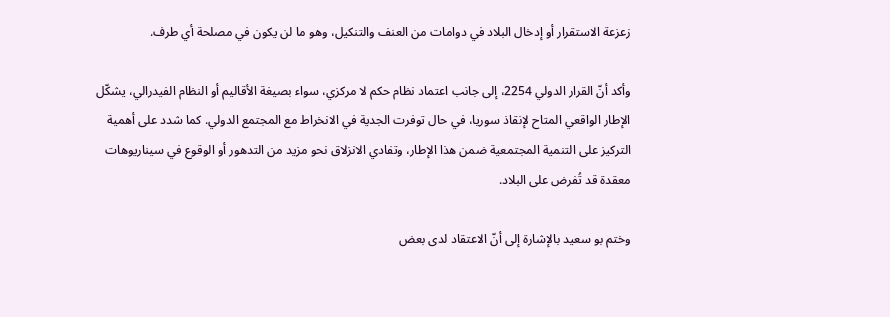زعزعة الاستقرار أو إدخال البلاد في دوامات من العنف والتنكيل، وهو ما لن يكون في مصلحة أي طرف.

وأكد أنّ القرار الدولي 2254، إلى جانب اعتماد نظام حكم لا مركزي، سواء بصيغة الأقاليم أو النظام الفيدرالي، يشكّل الإطار الواقعي المتاح لإنقاذ سوريا، في حال توفرت الجدية في الانخراط مع المجتمع الدولي. كما شدد على أهمية التركيز على التنمية المجتمعية ضمن هذا الإطار، وتفادي الانزلاق نحو مزيد من التدهور أو الوقوع في سيناريوهات معقدة قد تُفرض على البلاد.

وختم بو سعيد بالإشارة إلى أنّ الاعتقاد لدى بعض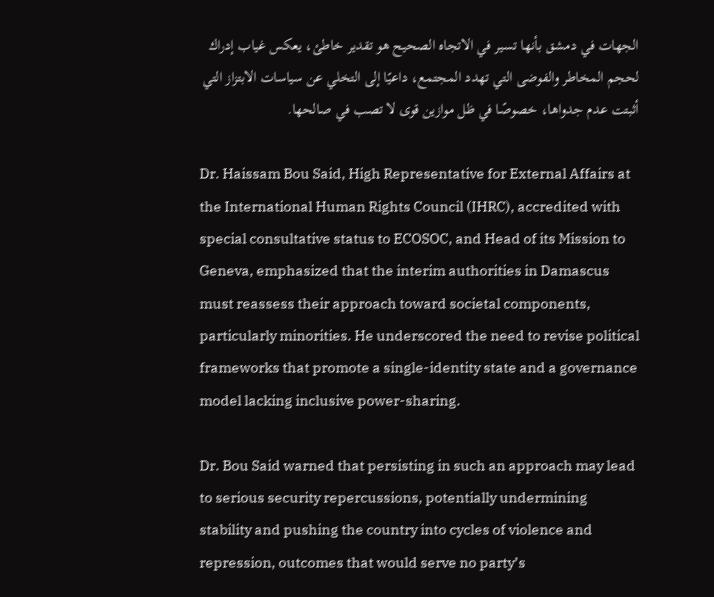الجهات في دمشق بأنها تسير في الاتجاه الصحيح هو تقدير خاطئ، يعكس غياب إدراك لحجم المخاطر والفوضى التي تهدد المجتمع، داعيًا إلى التخلي عن سياسات الابتزاز التي أثبتت عدم جدواها، خصوصًا في ظل موازين قوى لا تصب في صالحها.

Dr. Haissam Bou Said, High Representative for External Affairs at the International Human Rights Council (IHRC), accredited with special consultative status to ECOSOC, and Head of its Mission to Geneva, emphasized that the interim authorities in Damascus must reassess their approach toward societal components, particularly minorities. He underscored the need to revise political frameworks that promote a single-identity state and a governance model lacking inclusive power-sharing.

Dr. Bou Said warned that persisting in such an approach may lead to serious security repercussions, potentially undermining stability and pushing the country into cycles of violence and repression, outcomes that would serve no party’s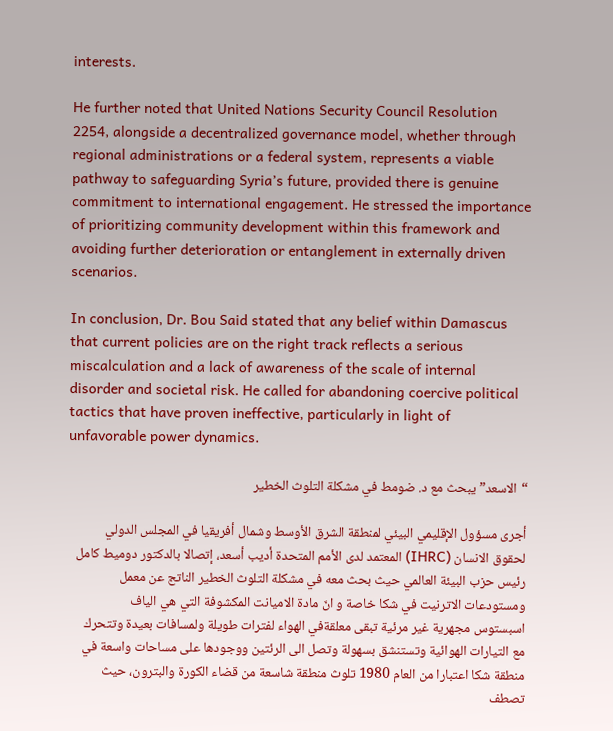interests.

He further noted that United Nations Security Council Resolution 2254, alongside a decentralized governance model, whether through regional administrations or a federal system, represents a viable pathway to safeguarding Syria’s future, provided there is genuine commitment to international engagement. He stressed the importance of prioritizing community development within this framework and avoiding further deterioration or entanglement in externally driven scenarios.

In conclusion, Dr. Bou Said stated that any belief within Damascus that current policies are on the right track reflects a serious miscalculation and a lack of awareness of the scale of internal disorder and societal risk. He called for abandoning coercive political tactics that have proven ineffective, particularly in light of unfavorable power dynamics.

“الاسعد” يبحث مع د. ضومط في مشكلة التلوث الخطير

أجرى مسؤول الإقليمي البيئي لمنطقة الشرق الأوسط وشمال أفريقيا في المجلس الدولي لحقوق الانسان (IHRC) المعتمد لدى الأمم المتحدة أديب أسعد، إتصالا بالدكتور دوميط كامل رئيس حزب البيئة العالمي حيث بحث معه في مشكلة التلوث الخطير الناتج عن معمل ومستودعات الاترنيت في شكا خاصة و انّ مادة الاميانت المكشوفة التي هي الياف اسبستوس مجهرية غير مرئية تبقى معلقةفي الهواء لفترات طويلة ولمسافات بعيدة وتتحرك مع التيارات الهوائية وتستنشق بسهولة وتصل الى الرئتين ووجودها على مساحات واسعة في منطقة شكا اعتبارا من العام 1980 تلوث منطقة شاسعة من قضاء الكورة والبترون، حيث تصطف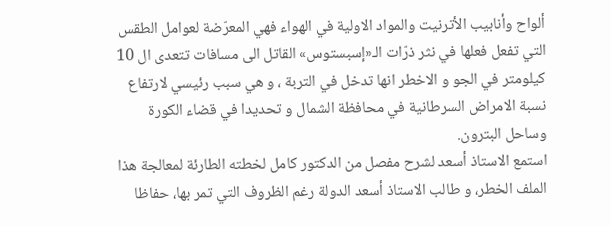ألواح وأنابيب الأترنيت والمواد الاولية في الهواء فهي المعرّضة لعوامل الطقس التي تفعل فعلها في نثر ذرّات الـ«إسبستوس» القاتل الى مسافات تتعدى ال 10 كيلومتر في الجو و الاخطر انها تدخل في التربة ، و هي سبب رئيسي لارتفاع نسبة الامراض السرطانية في محافظة الشمال و تحديدا في قضاء الكورة وساحل البترون.
استمع الاستاذ أسعد لشرح مفصل من الدكتور كامل لخطته الطارئة لمعالجة هذا الملف الخطر، و طالب الاستاذ أسعد الدولة رغم الظروف التي تمر بها، حفاظا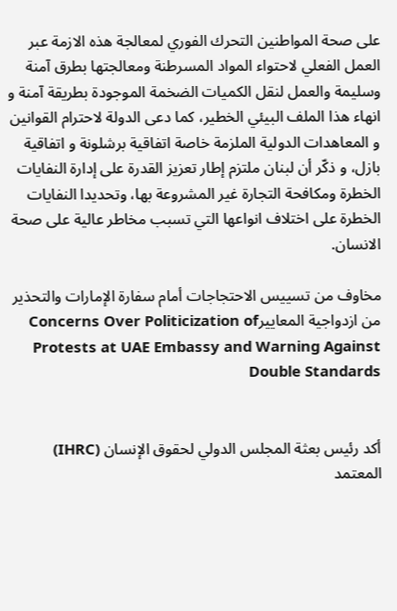على صحة المواطنين التحرك الفوري لمعالجة هذه الازمة عبر العمل الفعلي لاحتواء المواد المسرطنة ومعالجتها بطرق آمنة وسليمة والعمل لنقل الكميات الضخمة الموجودة بطريقة آمنة و انهاء هذا الملف البيئي الخطير، كما دعى الدولة لاحترام القوانين و المعاهدات الدولية الملزمة خاصة اتفاقية برشلونة و اتفاقية بازل، و ذكّر أن لبنان ملتزم إطار تعزيز القدرة على إدارة النفايات الخطرة ومكافحة التجارة غير المشروعة بها، وتحديدا النفايات الخطرة على اختلاف انواعها التي تسبب مخاطر عالية على صحة الانسان.

مخاوف من تسييس الاحتجاجات أمام سفارة الإمارات والتحذير من ازدواجية المعاييرConcerns Over Politicization of Protests at UAE Embassy and Warning Against Double Standards


أكد رئيس بعثة المجلس الدولي لحقوق الإنسان (IHRC) المعتمد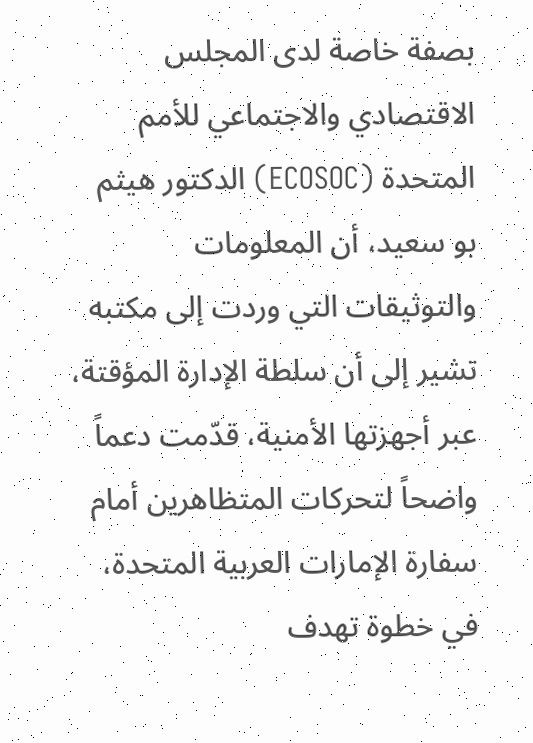بصفة خاصة لدى المجلس الاقتصادي والاجتماعي للأمم المتحدة (ECOSOC) الدكتور هيثم بو سعيد، أن المعلومات والتوثيقات التي وردت إلى مكتبه تشير إلى أن سلطة الإدارة المؤقتة، عبر أجهزتها الأمنية، قدّمت دعماً واضحاً لتحركات المتظاهرين أمام سفارة الإمارات العربية المتحدة، في خطوة تهدف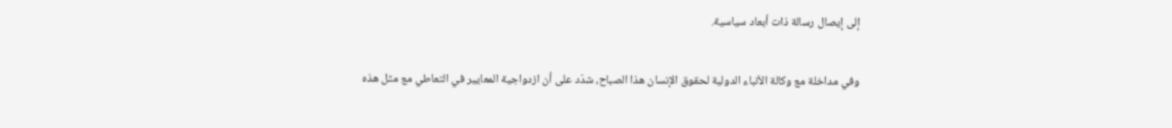إلى إيصال رسالة ذات أبعاد سياسية.

وفي مداخلة مع وكالة الأنباء الدولية لحقوق الإنسان هذا الصباح، شدّد على أن ازدواجية المعايير في التعاطي مع مثل هذه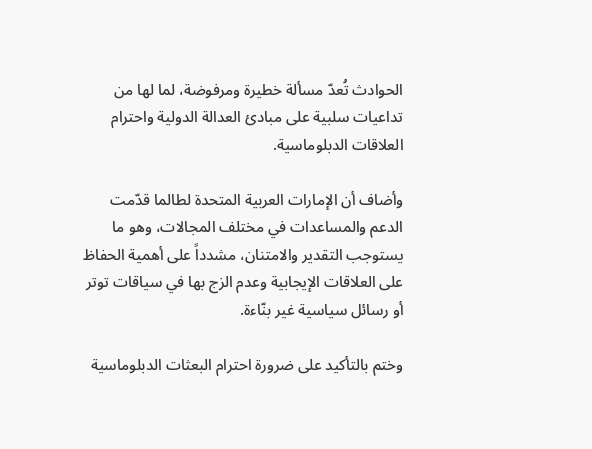الحوادث تُعدّ مسألة خطيرة ومرفوضة، لما لها من تداعيات سلبية على مبادئ العدالة الدولية واحترام العلاقات الدبلوماسية.

وأضاف أن الإمارات العربية المتحدة لطالما قدّمت الدعم والمساعدات في مختلف المجالات، وهو ما يستوجب التقدير والامتنان، مشدداً على أهمية الحفاظ على العلاقات الإيجابية وعدم الزج بها في سياقات توتر أو رسائل سياسية غير بنّاءة.

وختم بالتأكيد على ضرورة احترام البعثات الدبلوماسية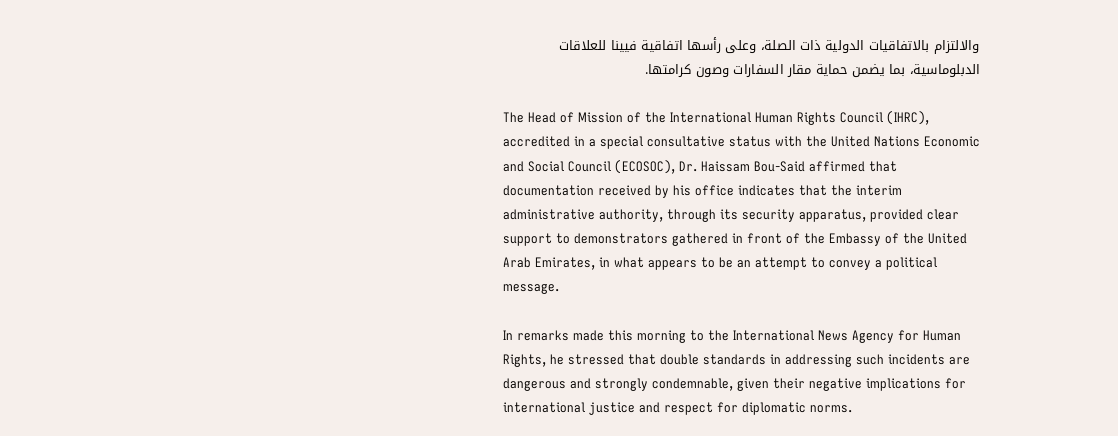والالتزام بالاتفاقيات الدولية ذات الصلة، وعلى رأسها اتفاقية فيينا للعلاقات الدبلوماسية، بما يضمن حماية مقار السفارات وصون كرامتها.

The Head of Mission of the International Human Rights Council (IHRC), accredited in a special consultative status with the United Nations Economic and Social Council (ECOSOC), Dr. Haissam Bou-Said affirmed that documentation received by his office indicates that the interim administrative authority, through its security apparatus, provided clear support to demonstrators gathered in front of the Embassy of the United Arab Emirates, in what appears to be an attempt to convey a political message.

In remarks made this morning to the International News Agency for Human Rights, he stressed that double standards in addressing such incidents are dangerous and strongly condemnable, given their negative implications for international justice and respect for diplomatic norms.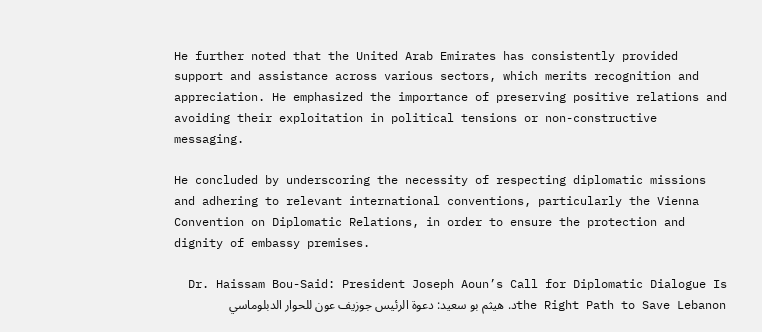He further noted that the United Arab Emirates has consistently provided support and assistance across various sectors, which merits recognition and appreciation. He emphasized the importance of preserving positive relations and avoiding their exploitation in political tensions or non-constructive messaging.

He concluded by underscoring the necessity of respecting diplomatic missions and adhering to relevant international conventions, particularly the Vienna Convention on Diplomatic Relations, in order to ensure the protection and dignity of embassy premises.

Dr. Haissam Bou-Said: President Joseph Aoun’s Call for Diplomatic Dialogue Is the Right Path to Save Lebanonد. هيثم بو سعيد: دعوة الرئيس جوزيف عون للحوار الدبلوماسي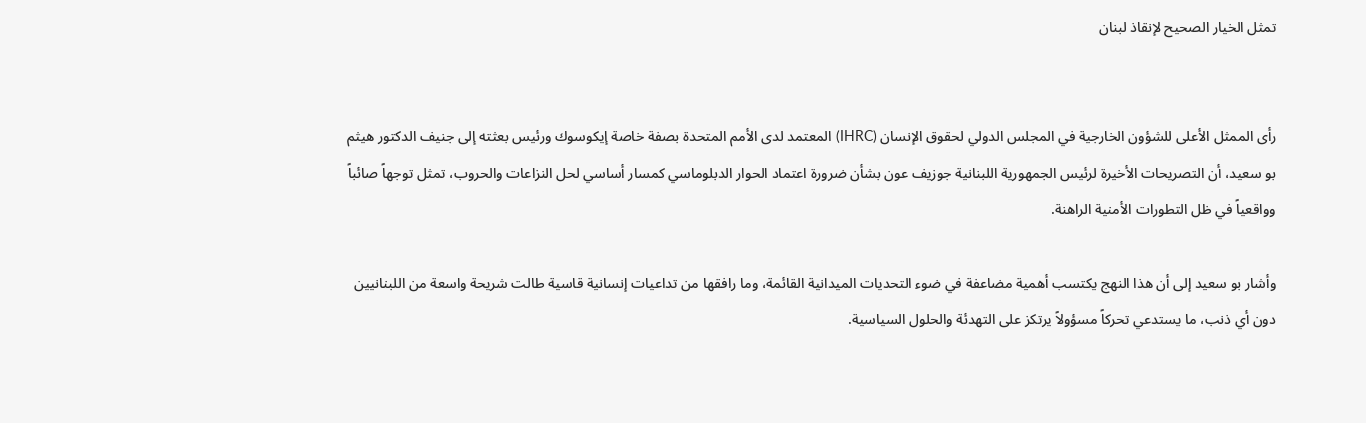تمثل الخيار الصحيح لإنقاذ لبنان


رأى الممثل الأعلى للشؤون الخارجية في المجلس الدولي لحقوق الإنسان (IHRC) المعتمد لدى الأمم المتحدة بصفة خاصة إيكوسوك ورئيس بعثته إلى جنيف الدكتور هيثم بو سعيد، أن التصريحات الأخيرة لرئيس الجمهورية اللبنانية جوزيف عون بشأن ضرورة اعتماد الحوار الدبلوماسي كمسار أساسي لحل النزاعات والحروب، تمثل توجهاً صائباً وواقعياً في ظل التطورات الأمنية الراهنة.

وأشار بو سعيد إلى أن هذا النهج يكتسب أهمية مضاعفة في ضوء التحديات الميدانية القائمة، وما رافقها من تداعيات إنسانية قاسية طالت شريحة واسعة من اللبنانيين دون أي ذنب، ما يستدعي تحركاً مسؤولاً يرتكز على التهدئة والحلول السياسية.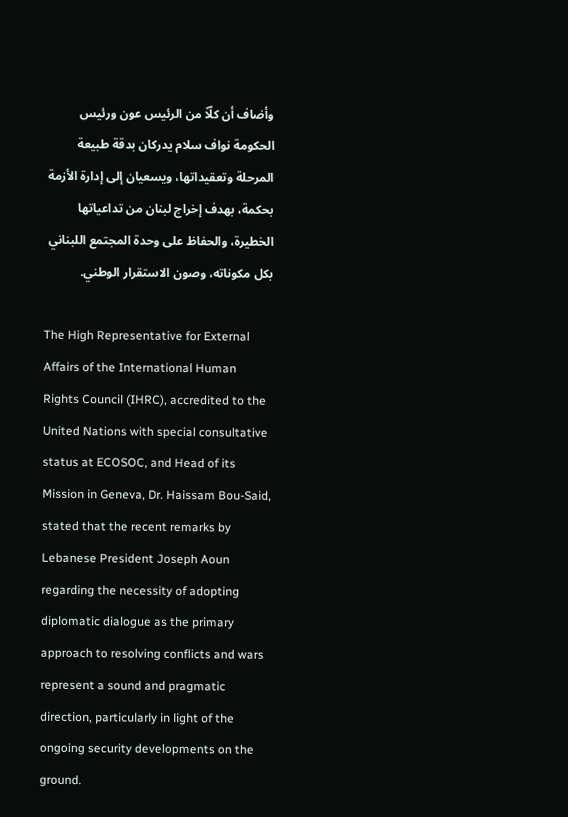وأضاف أن كلّاً من الرئيس عون ورئيس الحكومة نواف سلام يدركان بدقة طبيعة المرحلة وتعقيداتها، ويسعيان إلى إدارة الأزمة بحكمة، بهدف إخراج لبنان من تداعياتها الخطيرة، والحفاظ على وحدة المجتمع اللبناني بكل مكوناته، وصون الاستقرار الوطني.

The High Representative for External Affairs of the International Human Rights Council (IHRC), accredited to the United Nations with special consultative status at ECOSOC, and Head of its Mission in Geneva, Dr. Haissam Bou-Said, stated that the recent remarks by Lebanese President Joseph Aoun regarding the necessity of adopting diplomatic dialogue as the primary approach to resolving conflicts and wars represent a sound and pragmatic direction, particularly in light of the ongoing security developments on the ground.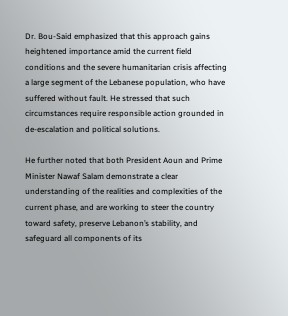Dr. Bou-Said emphasized that this approach gains heightened importance amid the current field conditions and the severe humanitarian crisis affecting a large segment of the Lebanese population, who have suffered without fault. He stressed that such circumstances require responsible action grounded in de-escalation and political solutions.

He further noted that both President Aoun and Prime Minister Nawaf Salam demonstrate a clear understanding of the realities and complexities of the current phase, and are working to steer the country toward safety, preserve Lebanon’s stability, and safeguard all components of its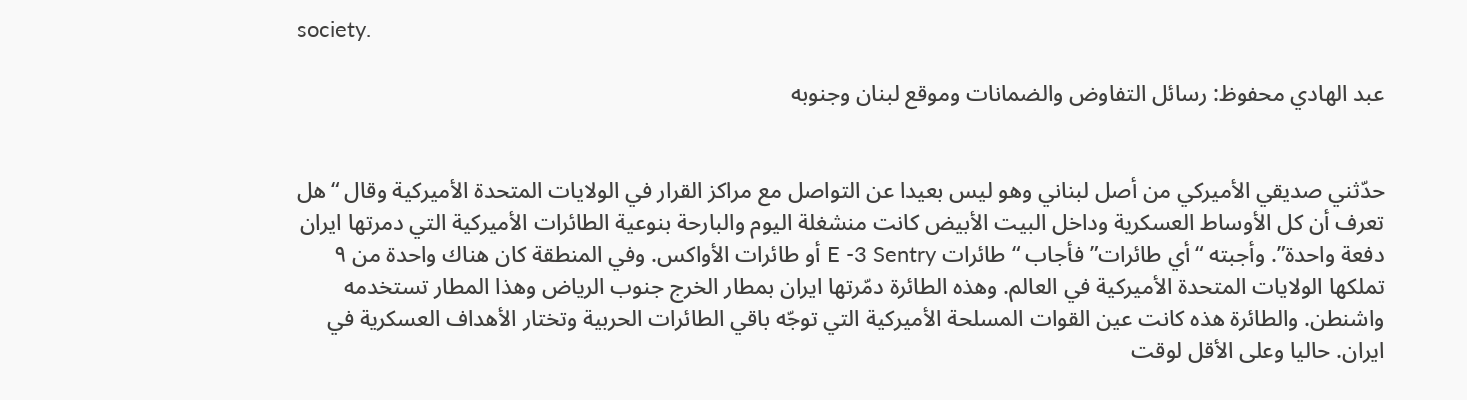society.

عبد الهادي محفوظ: رسائل التفاوض والضمانات وموقع لبنان وجنوبه


حدّثني صديقي الأميركي من أصل لبناني وهو ليس بعيدا عن التواصل مع مراكز القرار في الولايات المتحدة الأميركية وقال “هل تعرف أن كل الأوساط العسكرية وداخل البيت الأبيض كانت منشغلة اليوم والبارحة بنوعية الطائرات الأميركية التي دمرتها ايران دفعة واحدة”. وأجبته “أي طائرات” فأجاب “طائرات E -3 Sentry أو طائرات الأواكس. وفي المنطقة كان هناك واحدة من ٩ تملكها الولايات المتحدة الأميركية في العالم. وهذه الطائرة دمّرتها ايران بمطار الخرج جنوب الرياض وهذا المطار تستخدمه واشنطن. والطائرة هذه كانت عين القوات المسلحة الأميركية التي توجّه باقي الطائرات الحربية وتختار الأهداف العسكرية في ايران. حاليا وعلى الأقل لوقت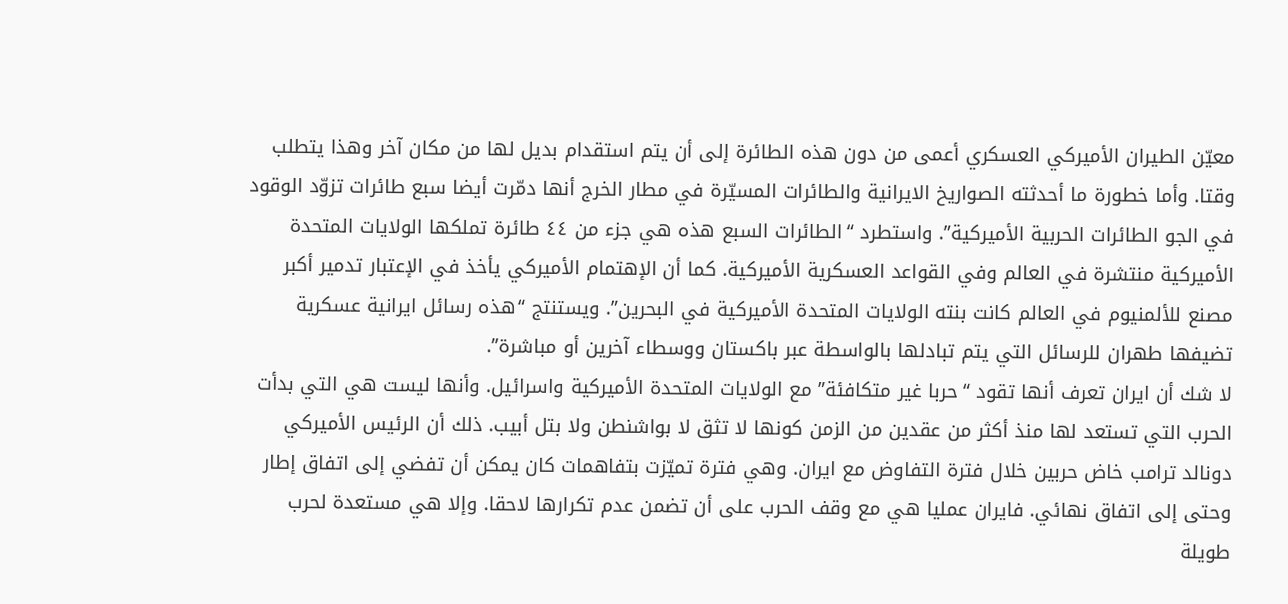معيّن الطيران الأميركي العسكري أعمى من دون هذه الطائرة إلى أن يتم استقدام بديل لها من مكان آخر وهذا يتطلب وقتا. وأما خطورة ما أحدثته الصواريخ الايرانية والطائرات المسيّرة في مطار الخرج أنها دمّرت أيضا سبع طائرات تزوّد الوقود في الجو الطائرات الحربية الأميركية”. واستطرد “الطائرات السبع هذه هي جزء من ٤٤ طائرة تملكها الولايات المتحدة الأميركية منتشرة في العالم وفي القواعد العسكرية الأميركية. كما أن الإهتمام الأميركي يأخذ في الإعتبار تدمير أكبر مصنع للألمنيوم في العالم كانت بنته الولايات المتحدة الأميركية في البحرين”. ويستنتج “هذه رسائل ايرانية عسكرية تضيفها طهران للرسائل التي يتم تبادلها بالواسطة عبر باكستان ووسطاء آخرين أو مباشرة”.
لا شك أن ايران تعرف أنها تقود “حربا غير متكافئة” مع الولايات المتحدة الأميركية واسرائيل. وأنها ليست هي التي بدأت الحرب التي تستعد لها منذ أكثر من عقدين من الزمن كونها لا تثق لا بواشنطن ولا بتل أبيب. ذلك أن الرئيس الأميركي دونالد ترامب خاض حربين خلال فترة التفاوض مع ايران. وهي فترة تميّزت بتفاهمات كان يمكن أن تفضي إلى اتفاق إطار وحتى إلى اتفاق نهائي. فايران عمليا هي مع وقف الحرب على أن تضمن عدم تكرارها لاحقا. وإلا هي مستعدة لحرب طويلة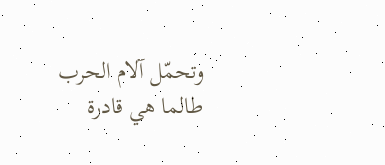وتحمّل آلام الحرب طالما هي قادرة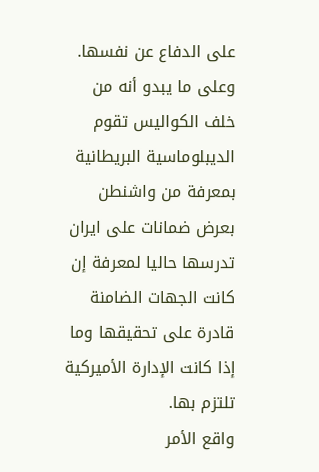على الدفاع عن نفسها.
وعلى ما يبدو أنه من خلف الكواليس تقوم الديبلوماسية البريطانية بمعرفة من واشنطن بعرض ضمانات على ايران تدرسها حاليا لمعرفة إن كانت الجهات الضامنة قادرة على تحقيقها وما إذا كانت الإدارة الأميركية تلتزم بها.
واقع الأمر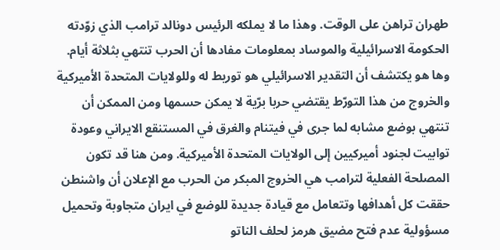طهران تراهن على الوقت. وهذا ما لا يملكه الرئيس دونالد ترامب الذي زوّدته الحكومة الاسرائيلية والموساد بمعلومات مفادها أن الحرب تنتهي بثلاثة أيام. وها هو يكتشف أن التقدير الاسرائيلي هو توريط له وللولايات المتحدة الأميركية والخروج من هذا التورّط يقتضي حربا برّية لا يمكن حسمها ومن الممكن أن تنتهي بوضع مشابه لما جرى في فيتنام والغرق في المستنقع الايراني وعودة توابيت لجنود أميركيين إلى الولايات المتحدة الأميركية. ومن هنا قد تكون المصلحة الفعلية لترامب هي الخروج المبكر من الحرب مع الإعلان أن واشنطن حققت كل أهدافها وتتعامل مع قيادة جديدة للوضع في ايران متجاوبة وتحميل مسؤولية عدم فتح مضيق هرمز لحلف الناتو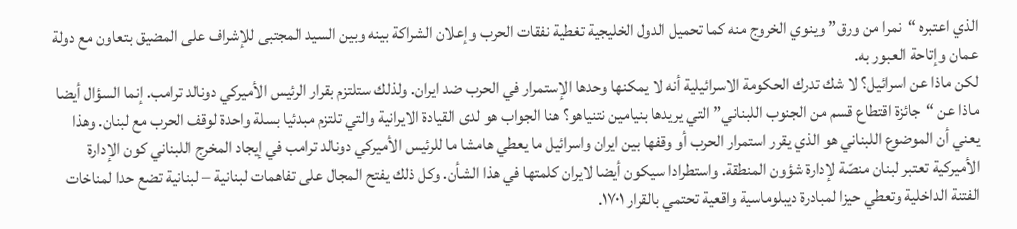الذي اعتبره “نمرا من ورق” وينوي الخروج منه كما تحميل الدول الخليجية تغطية نفقات الحرب وإعلان الشراكة بينه وبين السيد المجتبى للإشراف على المضيق بتعاون مع دولة عمان وإتاحة العبور به.
لكن ماذا عن اسرائيل؟ لا شك تدرك الحكومة الاسرائيلية أنه لا يمكنها وحدها الإستمرار في الحرب ضد ايران. ولذلك ستلتزم بقرار الرئيس الأميركي دونالد ترامب. إنما السؤال أيضا ماذا عن “جائزة اقتطاع قسم من الجنوب اللبناني” التي يريدها بنيامين نتنياهو؟ هنا الجواب هو لدى القيادة الايرانية والتي تلتزم مبدئيا بسلة واحدة لوقف الحرب مع لبنان. وهذا يعني أن الموضوع اللبناني هو الذي يقرر استمرار الحرب أو وقفها بين ايران واسرائيل ما يعطي هامشا ما للرئيس الأميركي دونالد ترامب في إيجاد المخرج اللبناني كون الإدارة الأميركية تعتبر لبنان منصّة لإدارة شؤون المنطقة. واستطرادا سيكون أيضا لايران كلمتها في هذا الشأن. وكل ذلك يفتح المجال على تفاهمات لبنانية – لبنانية تضع حدا لمناخات الفتنة الداخلية وتعطي حيزا لمبادرة ديبلوماسية واقعية تحتمي بالقرار ١٧٠١.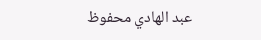عبد الهادي محفوظ